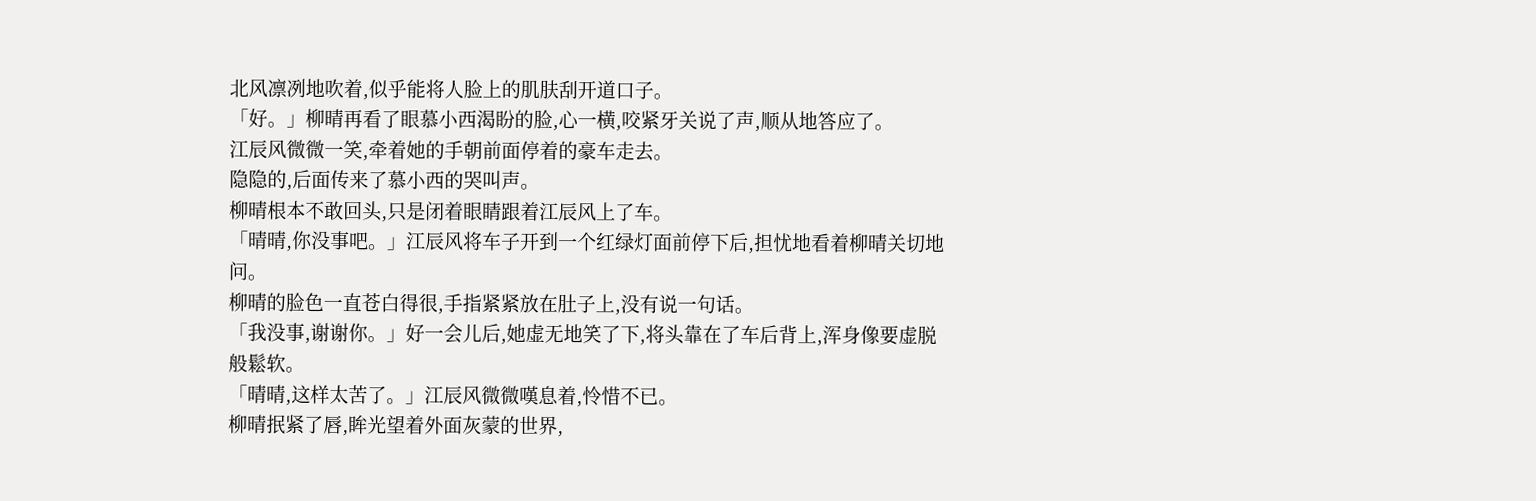北风凛冽地吹着,似乎能将人脸上的肌肤刮开道口子。
「好。」柳晴再看了眼慕小西渴盼的脸,心一横,咬紧牙关说了声,顺从地答应了。
江辰风微微一笑,牵着她的手朝前面停着的豪车走去。
隐隐的,后面传来了慕小西的哭叫声。
柳晴根本不敢回头,只是闭着眼睛跟着江辰风上了车。
「晴晴,你没事吧。」江辰风将车子开到一个红绿灯面前停下后,担忧地看着柳晴关切地问。
柳晴的脸色一直苍白得很,手指紧紧放在肚子上,没有说一句话。
「我没事,谢谢你。」好一会儿后,她虚无地笑了下,将头靠在了车后背上,浑身像要虚脱般鬆软。
「晴晴,这样太苦了。」江辰风微微嘆息着,怜惜不已。
柳晴抿紧了唇,眸光望着外面灰蒙的世界,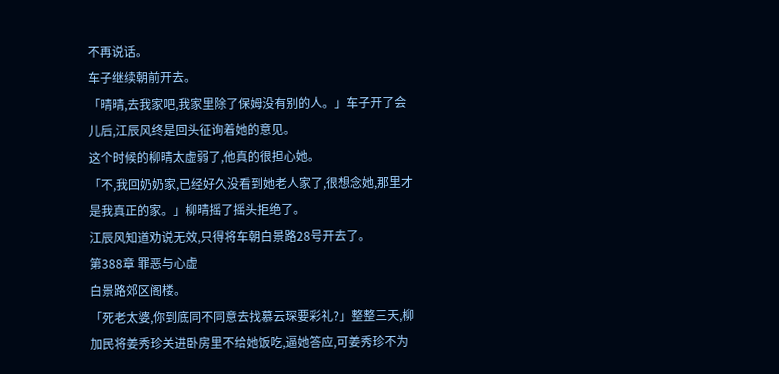不再说话。
车子继续朝前开去。
「晴晴,去我家吧,我家里除了保姆没有别的人。」车子开了会儿后,江辰风终是回头征询着她的意见。
这个时候的柳晴太虚弱了,他真的很担心她。
「不,我回奶奶家,已经好久没看到她老人家了,很想念她,那里才是我真正的家。」柳晴摇了摇头拒绝了。
江辰风知道劝说无效,只得将车朝白景路28号开去了。
第388章 罪恶与心虚
白景路郊区阁楼。
「死老太婆,你到底同不同意去找慕云琛要彩礼?」整整三天,柳加民将姜秀珍关进卧房里不给她饭吃,逼她答应,可姜秀珍不为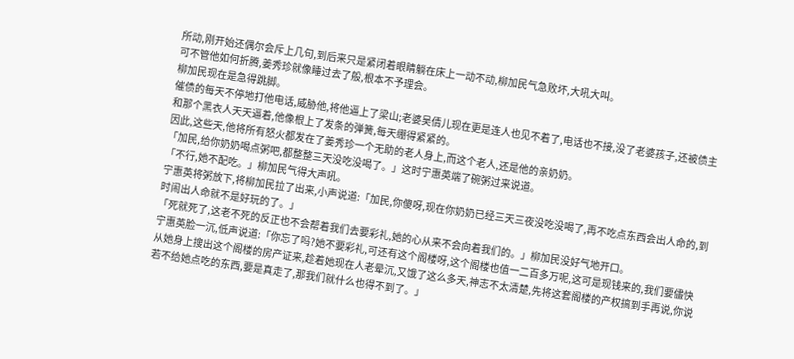所动,刚开始还偶尔会斥上几句,到后来只是紧闭着眼睛躺在床上一动不动,柳加民气急败坏,大吼大叫。
可不管他如何折腾,姜秀珍就像睡过去了般,根本不予理会。
柳加民现在是急得跳脚。
催债的每天不停地打他电话,威胁他,将他逼上了梁山;老婆吴倩儿现在更是连人也见不着了,电话也不接,没了老婆孩子,还被债主和那个黑衣人天天逼着,他像根上了发条的弹簧,每天绷得紧紧的。
因此,这些天,他将所有怒火都发在了姜秀珍一个无助的老人身上,而这个老人,还是他的亲奶奶。
「加民,给你奶奶喝点粥吧,都整整三天没吃没喝了。」这时宁惠英端了碗粥过来说道。
「不行,她不配吃。」柳加民气得大声吼。
宁惠英将粥放下,将柳加民拉了出来,小声说道:「加民,你傻呀,现在你奶奶已经三天三夜没吃没喝了,再不吃点东西会出人命的,到时闹出人命就不是好玩的了。」
「死就死了,这老不死的反正也不会帮着我们去要彩礼,她的心从来不会向着我们的。」柳加民没好气地开口。
宁惠英脸一沉,低声说道:「你忘了吗?她不要彩礼,可还有这个阁楼呀,这个阁楼也值一二百多万呢,这可是现钱来的,我们要儘快从她身上搜出这个阁楼的房产证来,趁着她现在人老晕沉,又饿了这么多天,神志不太清楚,先将这套阁楼的产权搞到手再说,你说若不给她点吃的东西,要是真走了,那我们就什么也得不到了。」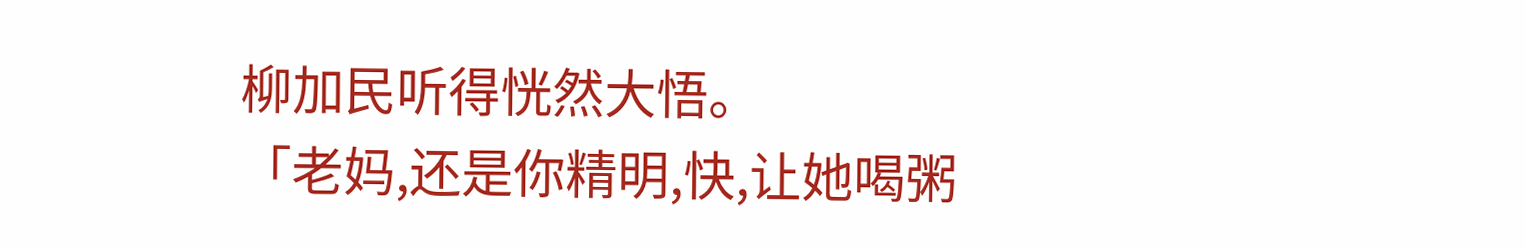柳加民听得恍然大悟。
「老妈,还是你精明,快,让她喝粥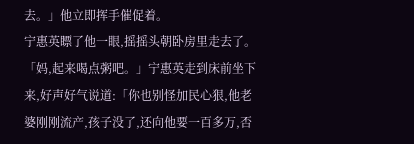去。」他立即挥手催促着。
宁惠英瞟了他一眼,摇摇头朝卧房里走去了。
「妈,起来喝点粥吧。」宁惠英走到床前坐下来,好声好气说道:「你也别怪加民心狠,他老婆刚刚流产,孩子没了,还向他要一百多万,否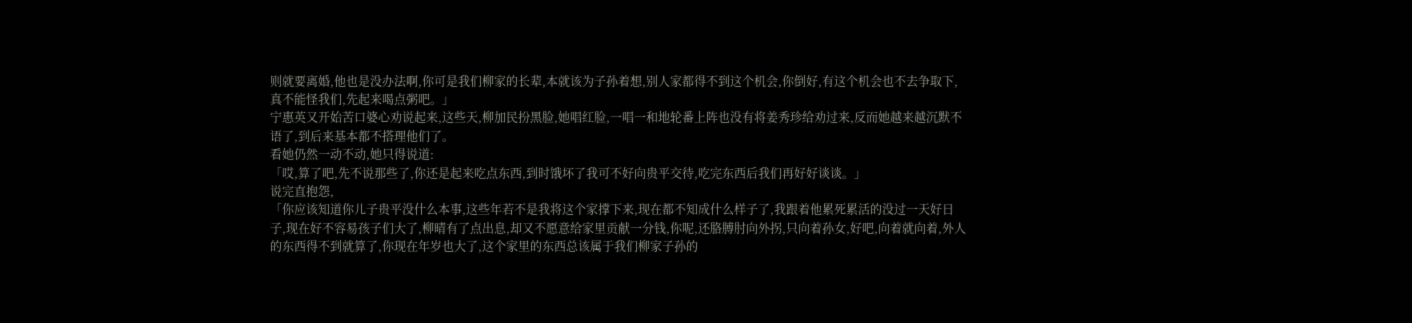则就要离婚,他也是没办法啊,你可是我们柳家的长辈,本就该为子孙着想,别人家都得不到这个机会,你倒好,有这个机会也不去争取下,真不能怪我们,先起来喝点粥吧。」
宁惠英又开始苦口婆心劝说起来,这些天,柳加民扮黑脸,她唱红脸,一唱一和地轮番上阵也没有将姜秀珍给劝过来,反而她越来越沉默不语了,到后来基本都不搭理他们了。
看她仍然一动不动,她只得说道:
「哎,算了吧,先不说那些了,你还是起来吃点东西,到时饿坏了我可不好向贵平交待,吃完东西后我们再好好谈谈。」
说完直抱怨,
「你应该知道你儿子贵平没什么本事,这些年若不是我将这个家撑下来,现在都不知成什么样子了,我跟着他累死累活的没过一天好日子,现在好不容易孩子们大了,柳晴有了点出息,却又不愿意给家里贡献一分钱,你呢,还胳膊肘向外拐,只向着孙女,好吧,向着就向着,外人的东西得不到就算了,你现在年岁也大了,这个家里的东西总该属于我们柳家子孙的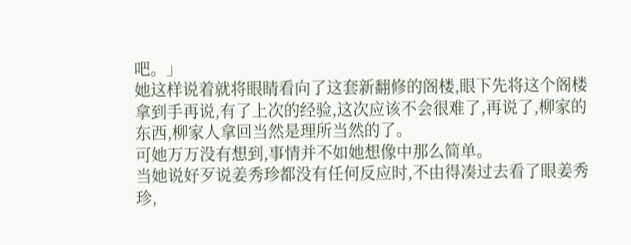吧。」
她这样说着就将眼睛看向了这套新翻修的阁楼,眼下先将这个阁楼拿到手再说,有了上次的经验,这次应该不会很难了,再说了,柳家的东西,柳家人拿回当然是理所当然的了。
可她万万没有想到,事情并不如她想像中那么简单。
当她说好歹说姜秀珍都没有任何反应时,不由得凑过去看了眼姜秀珍,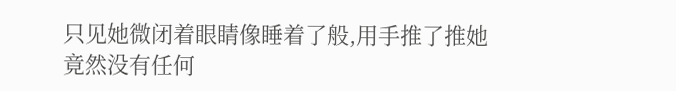只见她微闭着眼睛像睡着了般,用手推了推她竟然没有任何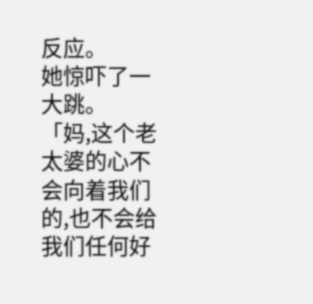反应。
她惊吓了一大跳。
「妈,这个老太婆的心不会向着我们的,也不会给我们任何好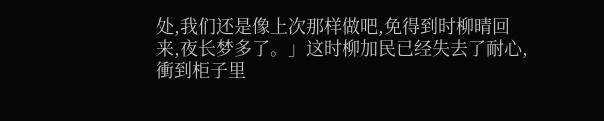处,我们还是像上次那样做吧,免得到时柳晴回来,夜长梦多了。」这时柳加民已经失去了耐心,衝到柜子里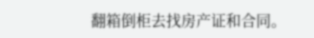翻箱倒柜去找房产证和合同。